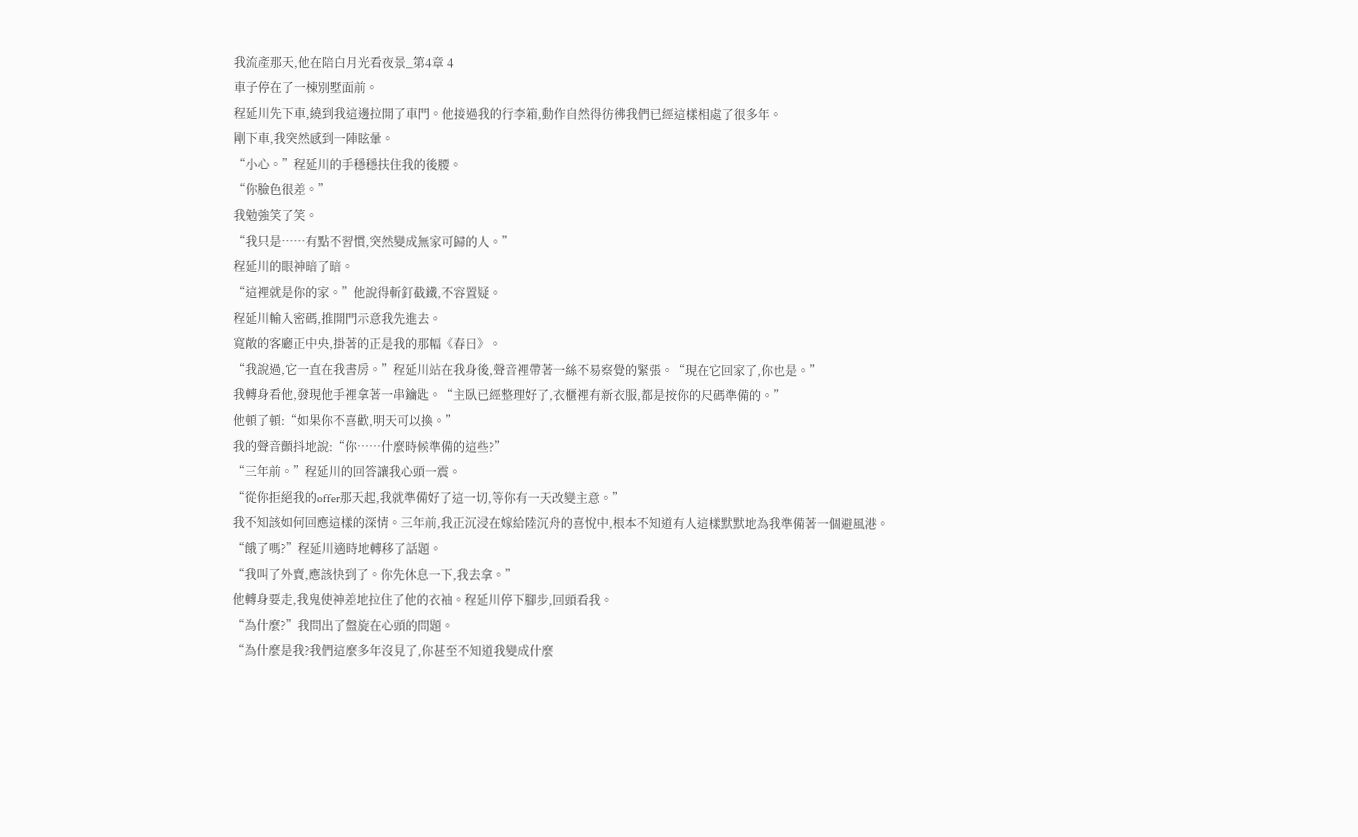我流產那天,他在陪白月光看夜景_第4章 4
車子停在了一棟別墅面前。
程延川先下車,繞到我這邊拉開了車門。他接過我的行李箱,動作自然得彷彿我們已經這樣相處了很多年。
剛下車,我突然感到一陣眩暈。
“小心。”程延川的手穩穩扶住我的後腰。
“你臉色很差。”
我勉強笑了笑。
“我只是……有點不習慣,突然變成無家可歸的人。”
程延川的眼神暗了暗。
“這裡就是你的家。”他說得斬釘截鐵,不容置疑。
程延川輸入密碼,推開門示意我先進去。
寬敞的客廳正中央,掛著的正是我的那幅《春日》。
“我說過,它一直在我書房。”程延川站在我身後,聲音裡帶著一絲不易察覺的緊張。“現在它回家了,你也是。”
我轉身看他,發現他手裡拿著一串鑰匙。“主臥已經整理好了,衣櫃裡有新衣服,都是按你的尺碼準備的。”
他頓了頓:“如果你不喜歡,明天可以換。”
我的聲音顫抖地說:“你……什麼時候準備的這些?”
“三年前。”程延川的回答讓我心頭一震。
“從你拒絕我的offer那天起,我就準備好了這一切,等你有一天改變主意。”
我不知該如何回應這樣的深情。三年前,我正沉浸在嫁給陸沉舟的喜悅中,根本不知道有人這樣默默地為我準備著一個避風港。
“餓了嗎?”程延川適時地轉移了話題。
“我叫了外賣,應該快到了。你先休息一下,我去拿。”
他轉身要走,我鬼使神差地拉住了他的衣袖。程延川停下腳步,回頭看我。
“為什麼?”我問出了盤旋在心頭的問題。
“為什麼是我?我們這麼多年沒見了,你甚至不知道我變成什麼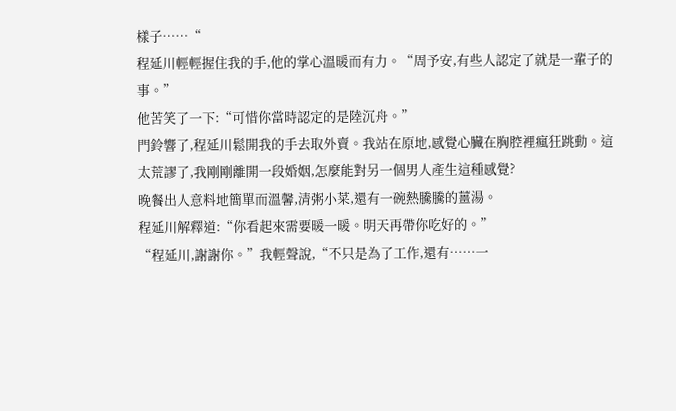樣子……“
程延川輕輕握住我的手,他的掌心溫暖而有力。“周予安,有些人認定了就是一輩子的事。”
他苦笑了一下:“可惜你當時認定的是陸沉舟。”
門鈴響了,程延川鬆開我的手去取外賣。我站在原地,感覺心臟在胸腔裡瘋狂跳動。這太荒謬了,我剛剛離開一段婚姻,怎麼能對另一個男人產生這種感覺?
晚餐出人意料地簡單而溫馨,清粥小菜,還有一碗熱騰騰的薑湯。
程延川解釋道:“你看起來需要暖一暖。明天再帶你吃好的。”
“程延川,謝謝你。”我輕聲說,“不只是為了工作,還有……一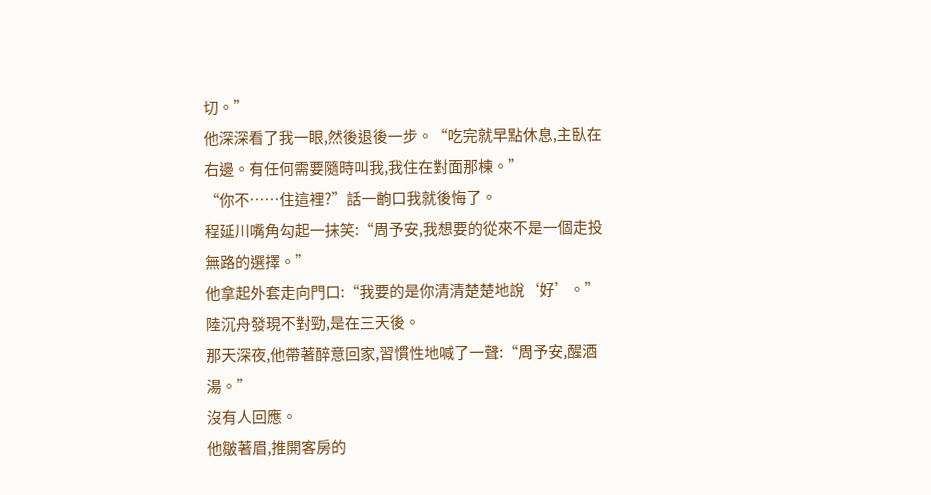切。”
他深深看了我一眼,然後退後一步。“吃完就早點休息,主臥在右邊。有任何需要隨時叫我,我住在對面那棟。”
“你不……住這裡?”話一齣口我就後悔了。
程延川嘴角勾起一抹笑:“周予安,我想要的從來不是一個走投無路的選擇。”
他拿起外套走向門口:“我要的是你清清楚楚地說‘好’。”
陸沉舟發現不對勁,是在三天後。
那天深夜,他帶著醉意回家,習慣性地喊了一聲:“周予安,醒酒湯。”
沒有人回應。
他皺著眉,推開客房的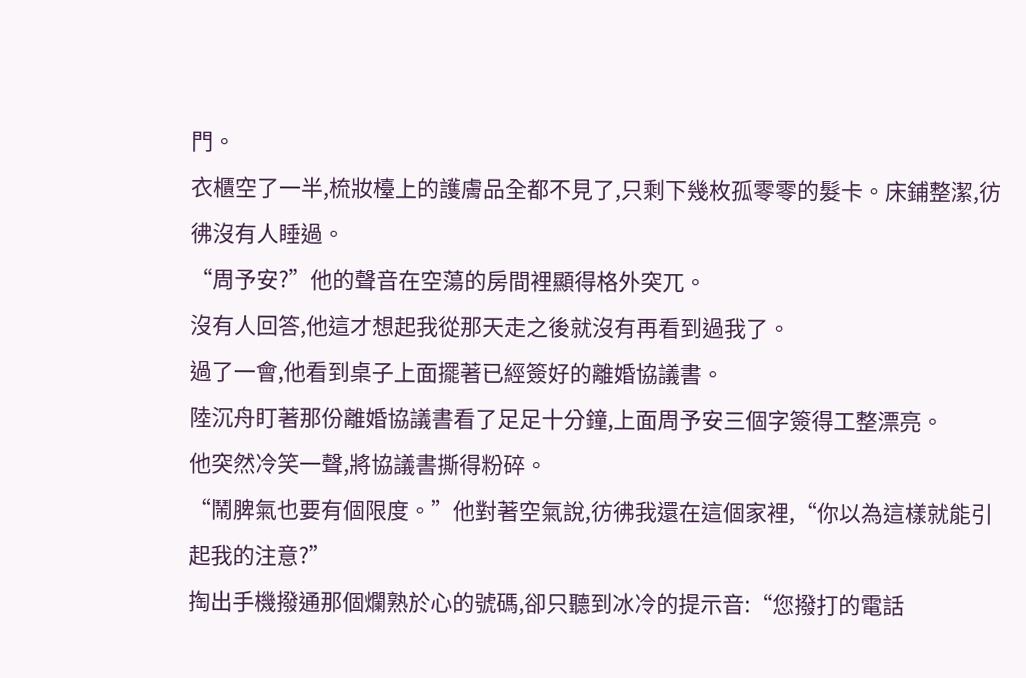門。
衣櫃空了一半,梳妝檯上的護膚品全都不見了,只剩下幾枚孤零零的髮卡。床鋪整潔,彷彿沒有人睡過。
“周予安?”他的聲音在空蕩的房間裡顯得格外突兀。
沒有人回答,他這才想起我從那天走之後就沒有再看到過我了。
過了一會,他看到桌子上面擺著已經簽好的離婚協議書。
陸沉舟盯著那份離婚協議書看了足足十分鐘,上面周予安三個字簽得工整漂亮。
他突然冷笑一聲,將協議書撕得粉碎。
“鬧脾氣也要有個限度。”他對著空氣說,彷彿我還在這個家裡,“你以為這樣就能引起我的注意?”
掏出手機撥通那個爛熟於心的號碼,卻只聽到冰冷的提示音:“您撥打的電話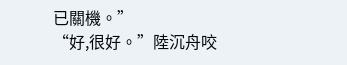已關機。”
“好,很好。”陸沉舟咬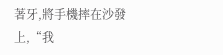著牙,將手機摔在沙發上,“我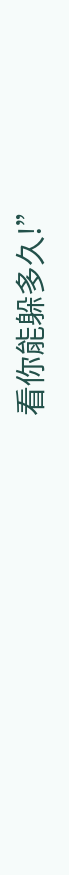看你能躲多久!”